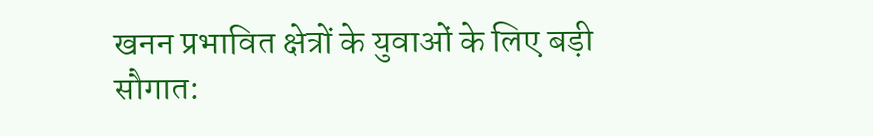खनन प्रभावित क्षेत्रों के युवाओं के लिए बड़ी सौगात: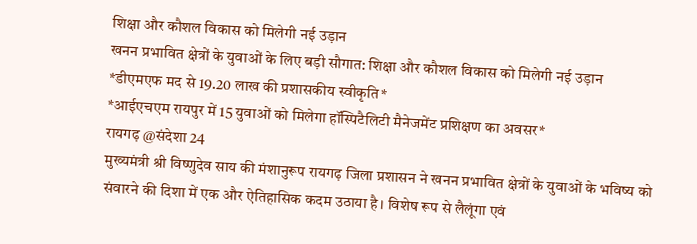शिक्षा और कौशल विकास को मिलेगी नई उड़ान
खनन प्रभावित क्षेत्रों के युवाओं के लिए बड़ी सौगात: शिक्षा और कौशल विकास को मिलेगी नई उड़ान
*डीएमएफ मद से 19.20 लाख की प्रशासकीय स्वीकृति*
*आईएचएम रायपुर में 15 युवाओं को मिलेगा हॉस्पिटैलिटी मैनेजमेंट प्रशिक्षण का अवसर*
रायगढ़ @संदेशा 24
मुख्यमंत्री श्री विष्णुदेव साय की मंशानुरूप रायगढ़ जिला प्रशासन ने खनन प्रभावित क्षेत्रों के युवाओं के भविष्य को संवारने की दिशा में एक और ऐतिहासिक कदम उठाया है। विशेष रूप से लैलूंगा एवं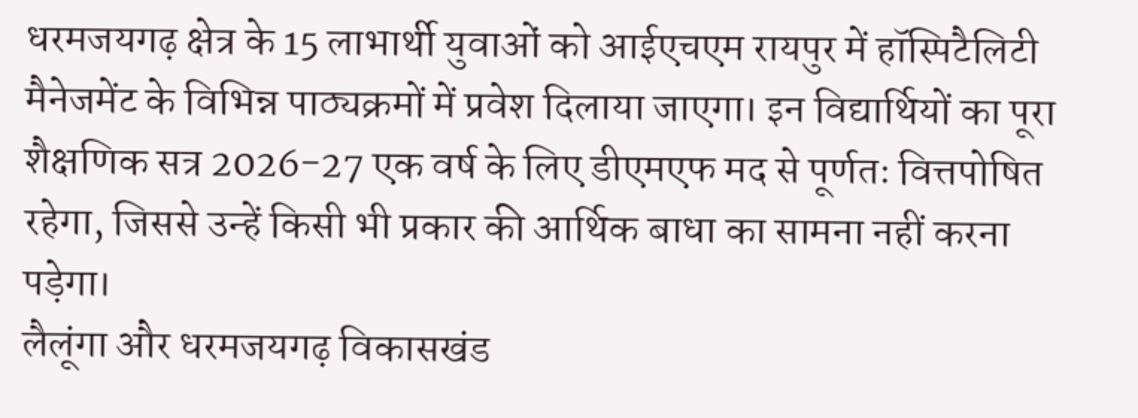धरमजयगढ़ क्षेत्र के 15 लाभार्थी युवाओं को आईएचएम रायपुर में हॉस्पिटैलिटी मैनेजमेंट के विभिन्न पाठ्यक्रमों में प्रवेश दिलाया जाएगा। इन विद्यार्थियों का पूरा शैक्षणिक सत्र 2026-27 एक वर्ष के लिए डीएमएफ मद से पूर्णतः वित्तपोषित रहेगा, जिससे उन्हें किसी भी प्रकार की आर्थिक बाधा का सामना नहीं करना पड़ेगा।
लैलूंगा और धरमजयगढ़ विकासखंड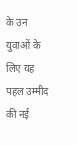के उन युवाओं के लिए यह पहल उम्मीद की नई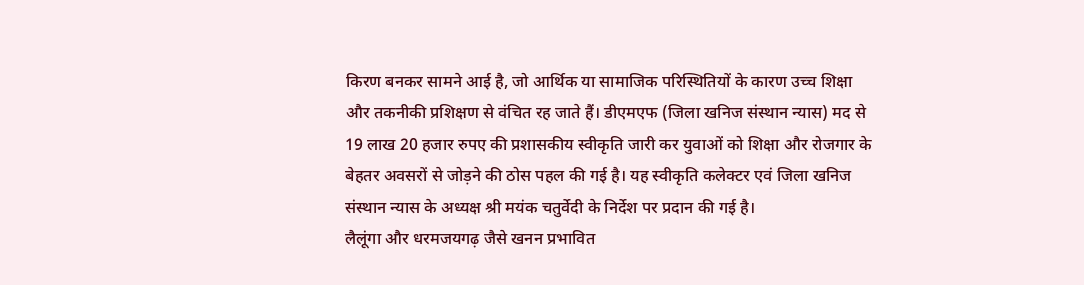किरण बनकर सामने आई है, जो आर्थिक या सामाजिक परिस्थितियों के कारण उच्च शिक्षा और तकनीकी प्रशिक्षण से वंचित रह जाते हैं। डीएमएफ (जिला खनिज संस्थान न्यास) मद से 19 लाख 20 हजार रुपए की प्रशासकीय स्वीकृति जारी कर युवाओं को शिक्षा और रोजगार के बेहतर अवसरों से जोड़ने की ठोस पहल की गई है। यह स्वीकृति कलेक्टर एवं जिला खनिज संस्थान न्यास के अध्यक्ष श्री मयंक चतुर्वेदी के निर्देश पर प्रदान की गई है।
लैलूंगा और धरमजयगढ़ जैसे खनन प्रभावित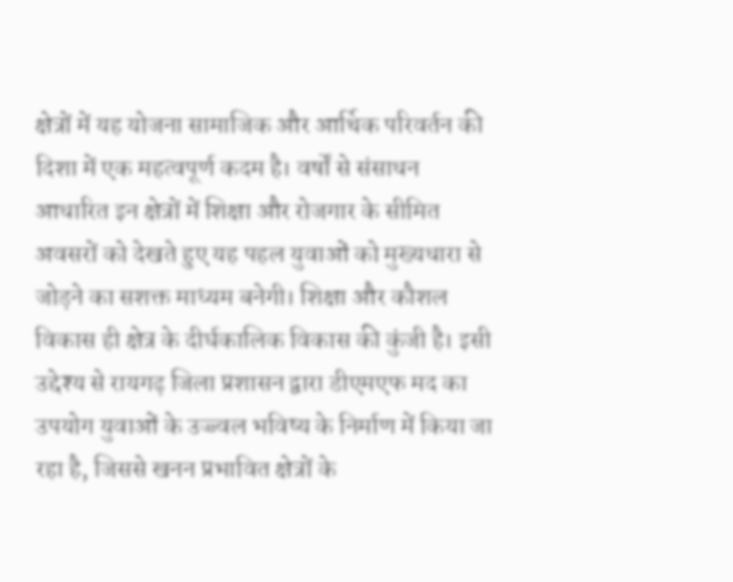क्षेत्रों में यह योजना सामाजिक और आर्थिक परिवर्तन की दिशा में एक महत्वपूर्ण कदम है। वर्षों से संसाधन आधारित इन क्षेत्रों में शिक्षा और रोजगार के सीमित अवसरों को देखते हुए यह पहल युवाओं को मुख्यधारा से जोड़ने का सशक्त माध्यम बनेगी। शिक्षा और कौशल विकास ही क्षेत्र के दीर्घकालिक विकास की कुंजी है। इसी उद्देश्य से रायगढ़ जिला प्रशासन द्वारा डीएमएफ मद का उपयोग युवाओं के उज्ज्वल भविष्य के निर्माण में किया जा रहा है, जिससे खनन प्रभावित क्षेत्रों के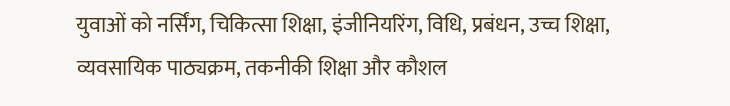युवाओं को नर्सिंग, चिकित्सा शिक्षा, इंजीनियरिंग, विधि, प्रबंधन, उच्च शिक्षा, व्यवसायिक पाठ्यक्रम, तकनीकी शिक्षा और कौशल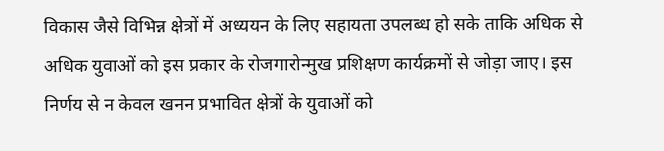विकास जैसे विभिन्न क्षेत्रों में अध्ययन के लिए सहायता उपलब्ध हो सके ताकि अधिक से अधिक युवाओं को इस प्रकार के रोजगारोन्मुख प्रशिक्षण कार्यक्रमों से जोड़ा जाए। इस निर्णय से न केवल खनन प्रभावित क्षेत्रों के युवाओं को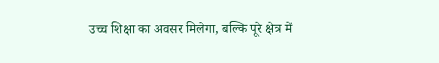उच्च शिक्षा का अवसर मिलेगा, बल्कि पूरे क्षेत्र में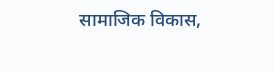सामाजिक विकास,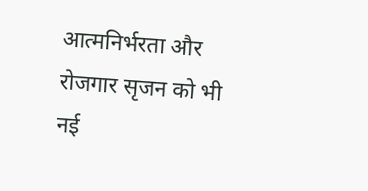आत्मनिर्भरता और रोजगार सृजन को भी नई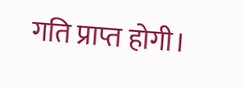गति प्राप्त होगी।